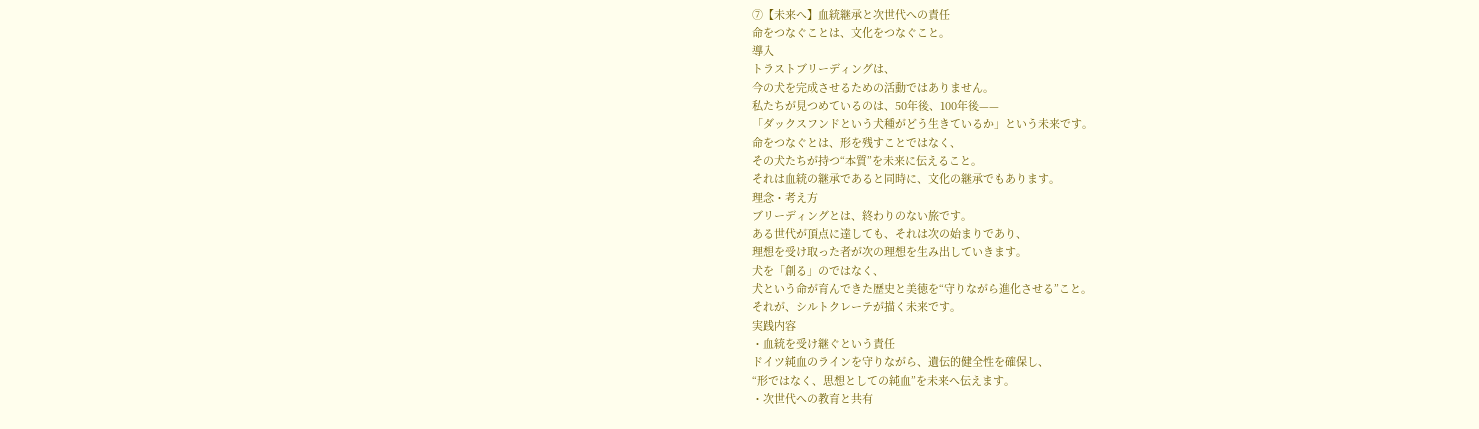⑦【未来へ】血統継承と次世代への責任
命をつなぐことは、文化をつなぐこと。
導入
トラストブリーディングは、
今の犬を完成させるための活動ではありません。
私たちが見つめているのは、50年後、100年後——
「ダックスフンドという犬種がどう生きているか」という未来です。
命をつなぐとは、形を残すことではなく、
その犬たちが持つ“本質”を未来に伝えること。
それは血統の継承であると同時に、文化の継承でもあります。
理念・考え方
ブリーディングとは、終わりのない旅です。
ある世代が頂点に達しても、それは次の始まりであり、
理想を受け取った者が次の理想を生み出していきます。
犬を「創る」のではなく、
犬という命が育んできた歴史と美徳を“守りながら進化させる”こと。
それが、シルトクレーテが描く未来です。
実践内容
・血統を受け継ぐという責任
ドイツ純血のラインを守りながら、遺伝的健全性を確保し、
“形ではなく、思想としての純血”を未来へ伝えます。
・次世代への教育と共有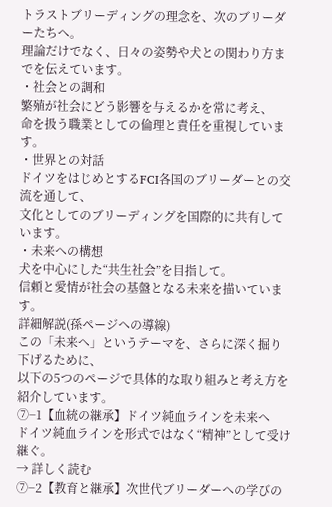トラストブリーディングの理念を、次のブリーダーたちへ。
理論だけでなく、日々の姿勢や犬との関わり方までを伝えています。
・社会との調和
繁殖が社会にどう影響を与えるかを常に考え、
命を扱う職業としての倫理と責任を重視しています。
・世界との対話
ドイツをはじめとするFCI各国のブリーダーとの交流を通して、
文化としてのブリーディングを国際的に共有しています。
・未来への構想
犬を中心にした“共生社会”を目指して。
信頼と愛情が社会の基盤となる未来を描いています。
詳細解説(孫ページへの導線)
この「未来へ」というテーマを、さらに深く掘り下げるために、
以下の5つのページで具体的な取り組みと考え方を紹介しています。
⑦−1【血統の継承】ドイツ純血ラインを未来へ
ドイツ純血ラインを形式ではなく“精神”として受け継ぐ。
→ 詳しく読む
⑦−2【教育と継承】次世代ブリーダーへの学びの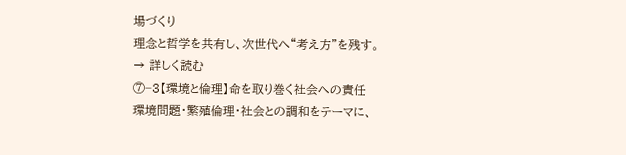場づくり
理念と哲学を共有し、次世代へ“考え方”を残す。
→ 詳しく読む
⑦−3【環境と倫理】命を取り巻く社会への責任
環境問題・繁殖倫理・社会との調和をテーマに、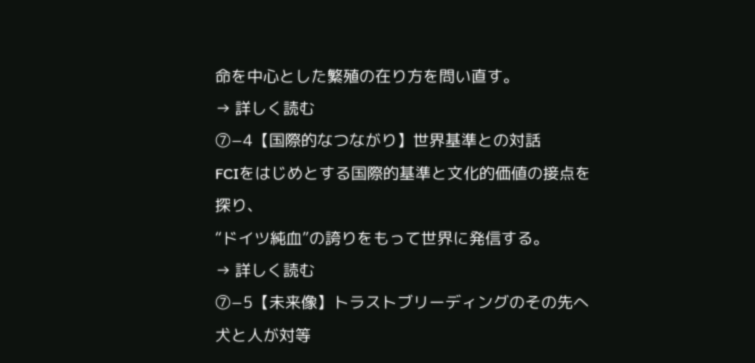命を中心とした繁殖の在り方を問い直す。
→ 詳しく読む
⑦−4【国際的なつながり】世界基準との対話
FCIをはじめとする国際的基準と文化的価値の接点を探り、
“ドイツ純血”の誇りをもって世界に発信する。
→ 詳しく読む
⑦−5【未来像】トラストブリーディングのその先へ
犬と人が対等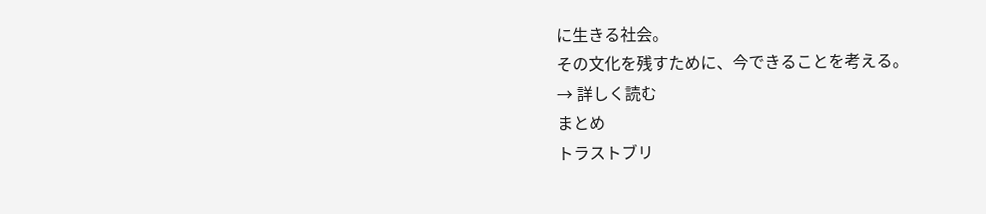に生きる社会。
その文化を残すために、今できることを考える。
→ 詳しく読む
まとめ
トラストブリ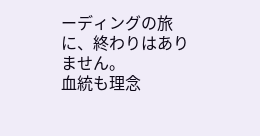ーディングの旅に、終わりはありません。
血統も理念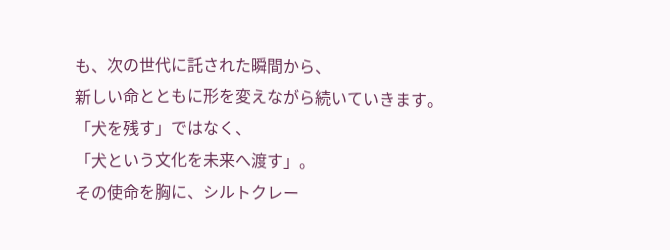も、次の世代に託された瞬間から、
新しい命とともに形を変えながら続いていきます。
「犬を残す」ではなく、
「犬という文化を未来へ渡す」。
その使命を胸に、シルトクレー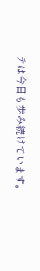テは今日も歩み続けています。